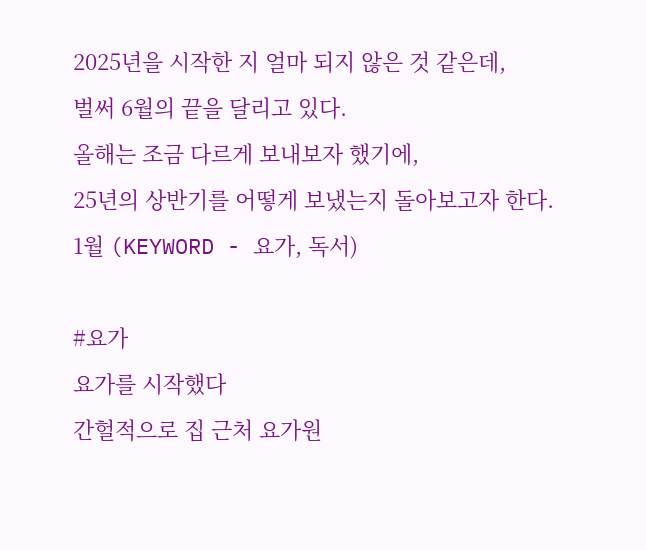2025년을 시작한 지 얼마 되지 않은 것 같은데,
벌써 6월의 끝을 달리고 있다.
올해는 조금 다르게 보내보자 했기에,
25년의 상반기를 어떻게 보냈는지 돌아보고자 한다.
1월 (KEYWORD - 요가, 독서)

#요가
요가를 시작했다
간헐적으로 집 근처 요가원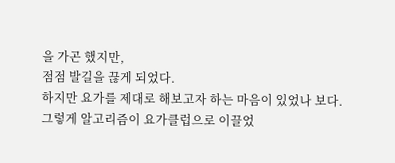을 가곤 했지만,
점점 발길을 끊게 되었다.
하지만 요가를 제대로 해보고자 하는 마음이 있었나 보다.
그렇게 알고리즘이 요가클럽으로 이끌었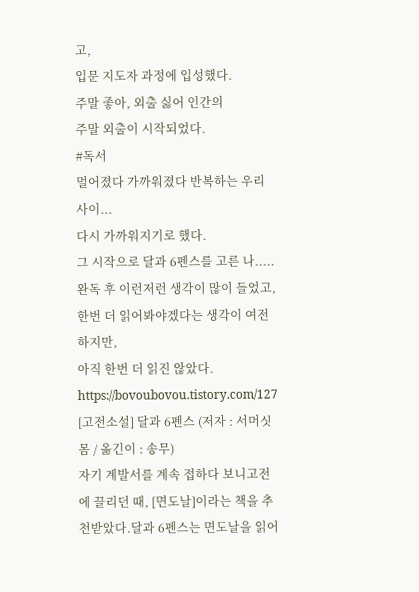고,
입문 지도자 과정에 입성했다.
주말 좋아, 외출 싫어 인간의
주말 외출이 시작되었다.
#독서
멀어졌다 가까워졌다 반복하는 우리 사이...
다시 가까워지기로 했다.
그 시작으로 달과 6펜스를 고른 나.....
완독 후 이런저런 생각이 많이 들었고,
한번 더 읽어봐야겠다는 생각이 여전하지만,
아직 한번 더 읽진 않았다.
https://bovoubovou.tistory.com/127
[고전소설] 달과 6펜스 (저자 : 서머싯 몸 / 옮긴이 : 송무)
자기 계발서를 계속 접하다 보니고전에 끌리던 때, [면도날]이라는 책을 추천받았다.달과 6펜스는 면도날을 읽어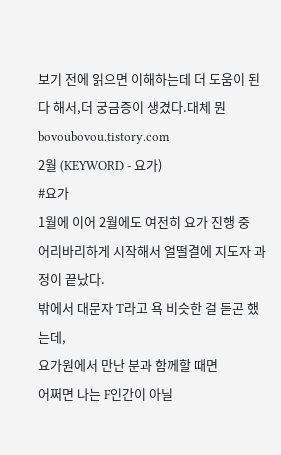보기 전에 읽으면 이해하는데 더 도움이 된다 해서,더 궁금증이 생겼다.대체 뭔
bovoubovou.tistory.com
2월 (KEYWORD - 요가)
#요가
1월에 이어 2월에도 여전히 요가 진행 중
어리바리하게 시작해서 얼떨결에 지도자 과정이 끝났다.
밖에서 대문자 T라고 욕 비슷한 걸 듣곤 했는데,
요가원에서 만난 분과 함께할 때면
어쩌면 나는 F인간이 아닐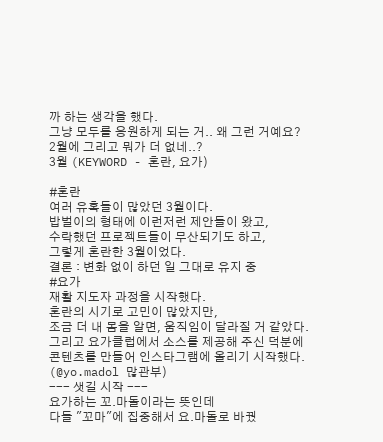까 하는 생각을 했다.
그냥 모두를 응원하게 되는 거.. 왜 그런 거예요?
2월에 그리고 뭐가 더 없네..?
3월 (KEYWORD - 혼란, 요가)

#혼란
여러 유혹들이 많았던 3월이다.
밥벌이의 형태에 이런저런 제안들이 왔고,
수락했던 프로젝트들이 무산되기도 하고,
그렇게 혼란한 3월이었다.
결론 : 변화 없이 하던 일 그대로 유지 중
#요가
재활 지도자 과정을 시작했다.
혼란의 시기로 고민이 많았지만,
조금 더 내 몸을 알면, 움직임이 달라질 거 같았다.
그리고 요가클럽에서 소스를 제공해 주신 덕분에
콘텐츠를 만들어 인스타그램에 올리기 시작했다.
(@yo.madol 많관부)
--- 샛길 시작 ---
요가하는 꼬.마돌이라는 뜻인데
다들 "꼬마"에 집중해서 요.마돌로 바꿨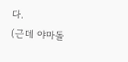다.
(근데 야마돌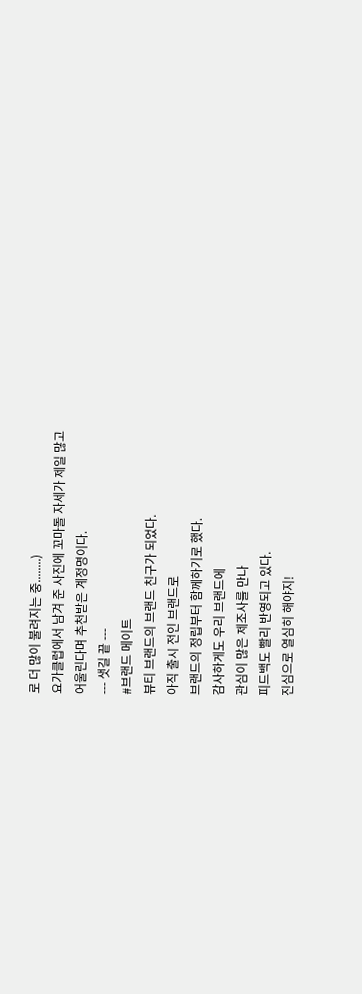로 더 많이 불려지는 중........)
요가클럽에서 남겨 준 사진에 꼬마돌 자세가 제일 많고
어울린다며 추천받은 계정명이다.
--- 샛길 끝 ---
#브랜드 메이트
뷰티 브랜드의 브랜드 친구가 되었다.
아직 출시 전인 브랜드로
브랜드의 정립부터 함께하기로 했다.
감사하게도 우리 브랜드에
관심이 많은 제조사를 만나
피드백도 빨리 반영되고 있다.
진심으로 열심히 해야지!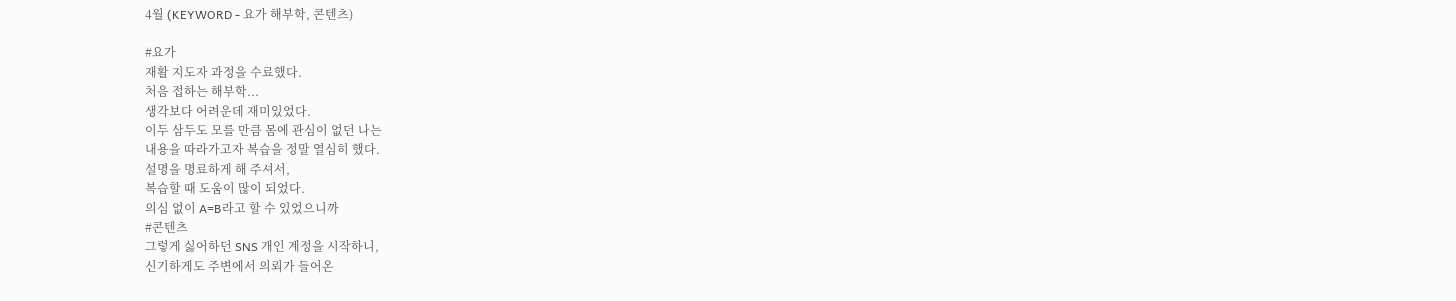4월 (KEYWORD - 요가 해부학, 콘텐츠)

#요가
재활 지도자 과정을 수료했다.
처음 접하는 해부학...
생각보다 어려운데 재미있었다.
이두 삼두도 모를 만큼 몸에 관심이 없던 나는
내용을 따라가고자 복습을 정말 열심히 했다.
설명을 명료하게 해 주셔서,
복습할 때 도움이 많이 되었다.
의심 없이 A=B라고 할 수 있었으니까
#콘텐츠
그렇게 싫어하던 SNS 개인 계정을 시작하니,
신기하게도 주변에서 의뢰가 들어온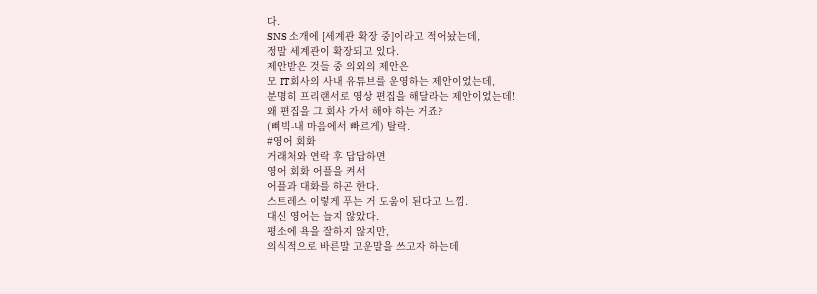다.
SNS 소개에 [세계관 확장 중]이라고 적어놨는데,
정말 세계관이 확장되고 있다.
제안받은 것들 중 의외의 제안은
모 IT회사의 사내 유튜브를 운영하는 제안이었는데,
분명히 프리랜서로 영상 편집을 해달라는 제안이었는데!
왜 편집을 그 회사 가서 해야 하는 거죠?
(삐빅-내 마음에서 빠르게) 탈락.
#영어 회화
거래처와 연락 후 답답하면
영어 회화 어플을 켜서
어플과 대화를 하곤 한다.
스트레스 이렇게 푸는 거 도움이 된다고 느낌.
대신 영어는 늘지 않았다.
평소에 욕을 잘하지 않지만,
의식적으로 바른말 고운말을 쓰고자 하는데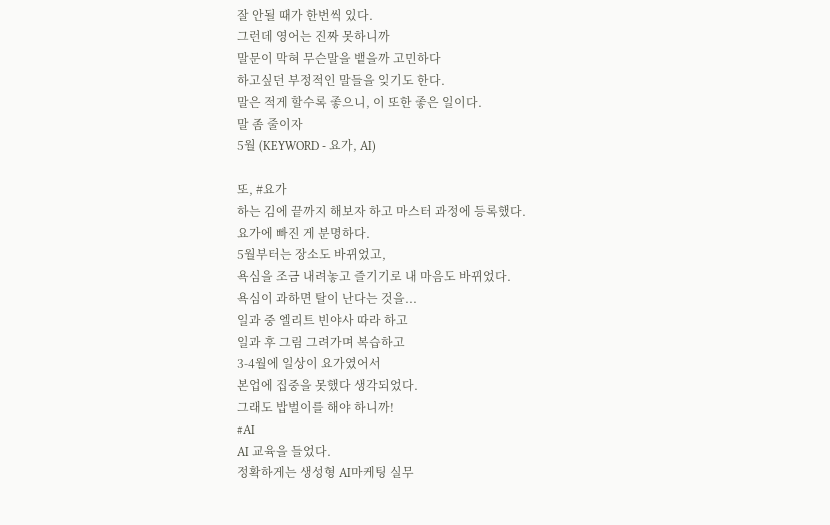잘 안될 때가 한번씩 있다.
그런데 영어는 진짜 못하니까
말문이 막혀 무슨말을 뱉을까 고민하다
하고싶던 부정적인 말들을 잊기도 한다.
말은 적게 할수록 좋으니, 이 또한 좋은 일이다.
말 좀 줄이자
5월 (KEYWORD - 요가, AI)

또, #요가
하는 김에 끝까지 해보자 하고 마스터 과정에 등록했다.
요가에 빠진 게 분명하다.
5월부터는 장소도 바뀌었고,
욕심을 조금 내려놓고 즐기기로 내 마음도 바뀌었다.
욕심이 과하면 탈이 난다는 것을...
일과 중 엘리트 빈야사 따라 하고
일과 후 그림 그려가며 복습하고
3-4월에 일상이 요가였어서
본업에 집중을 못했다 생각되었다.
그래도 밥벌이를 해야 하니까!
#AI
AI 교육을 들었다.
정확하게는 생성형 AI마케팅 실무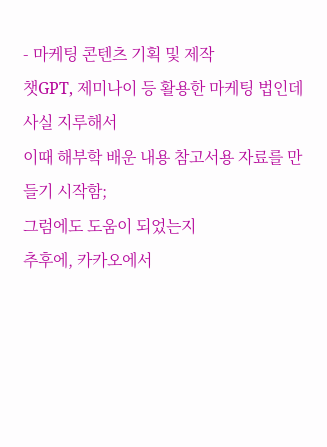- 마케팅 콘텐츠 기획 및 제작
챗GPT, 제미나이 등 활용한 마케팅 법인데
사실 지루해서
이때 해부학 배운 내용 참고서용 자료를 만들기 시작함;
그럼에도 도움이 되었는지
추후에, 카카오에서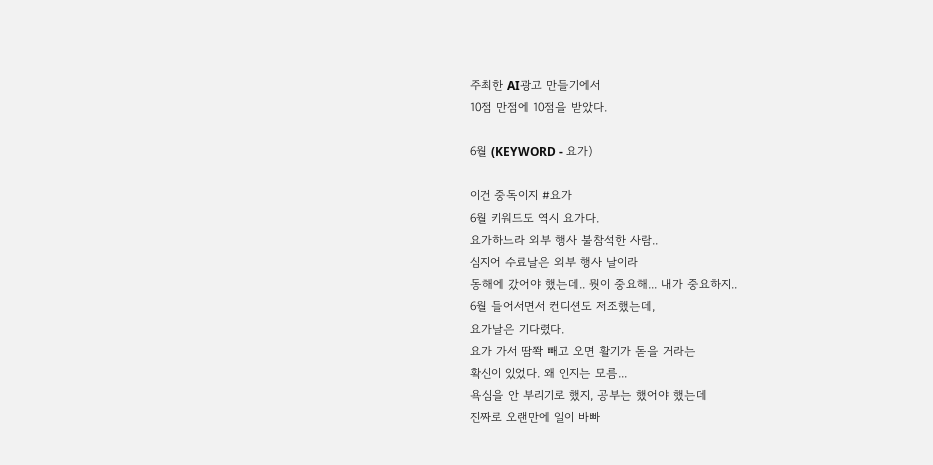주최한 AI광고 만들기에서
10점 만점에 10점을 받았다.

6월 (KEYWORD - 요가)

이건 중독이지 #요가
6월 키워드도 역시 요가다.
요가하느라 외부 행사 불참석한 사람..
심지어 수료날은 외부 행사 날이라
동해에 갔어야 했는데.. 뭣이 중요해... 내가 중요하지..
6월 들어서면서 컨디션도 저조했는데,
요가날은 기다렸다.
요가 가서 땀쫙 빼고 오면 활기가 돋을 거라는
확신이 있었다. 왜 인지는 모름...
욕심을 안 부리기로 했지, 공부는 했어야 했는데
진짜로 오랜만에 일이 바빠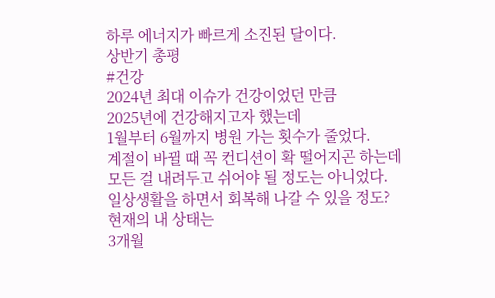하루 에너지가 빠르게 소진된 달이다.
상반기 총평
#건강
2024년 최대 이슈가 건강이었던 만큼
2025년에 건강해지고자 했는데
1월부터 6월까지 병원 가는 횟수가 줄었다.
계절이 바뀔 때 꼭 컨디션이 확 떨어지곤 하는데
모든 걸 내려두고 쉬어야 될 정도는 아니었다.
일상생활을 하면서 회복해 나갈 수 있을 정도?
현재의 내 상태는
3개월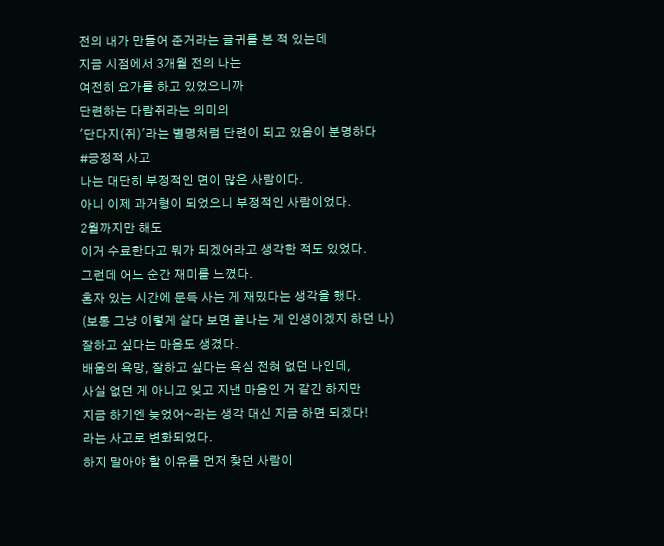전의 내가 만들어 준거라는 글귀를 본 적 있는데
지금 시점에서 3개월 전의 나는
여전히 요가를 하고 있었으니까
단련하는 다람쥐라는 의미의
'단다지(쥐)'라는 별명처럼 단련이 되고 있음이 분명하다
#긍정적 사고
나는 대단히 부정적인 면이 많은 사람이다.
아니 이제 과거형이 되었으니 부정적인 사람이었다.
2월까지만 해도
이거 수료한다고 뭐가 되겠어라고 생각한 적도 있었다.
그런데 어느 순간 재미를 느꼈다.
혼자 있는 시간에 문득 사는 게 재밌다는 생각을 했다.
(보통 그냥 이렇게 살다 보면 끝나는 게 인생이겠지 하던 나)
잘하고 싶다는 마음도 생겼다.
배움의 욕망, 잘하고 싶다는 욕심 전혀 없던 나인데,
사실 없던 게 아니고 잊고 지낸 마음인 거 같긴 하지만
지금 하기엔 늦었어~라는 생각 대신 지금 하면 되겠다!
라는 사고로 변화되었다.
하지 말아야 할 이유를 먼저 찾던 사람이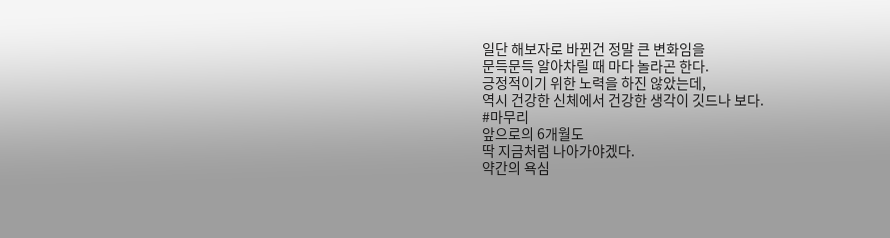일단 해보자로 바뀐건 정말 큰 변화임을
문득문득 알아차릴 때 마다 놀라곤 한다.
긍정적이기 위한 노력을 하진 않았는데,
역시 건강한 신체에서 건강한 생각이 깃드나 보다.
#마무리
앞으로의 6개월도
딱 지금처럼 나아가야겠다.
약간의 욕심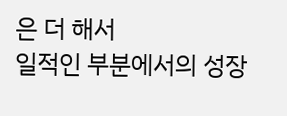은 더 해서
일적인 부분에서의 성장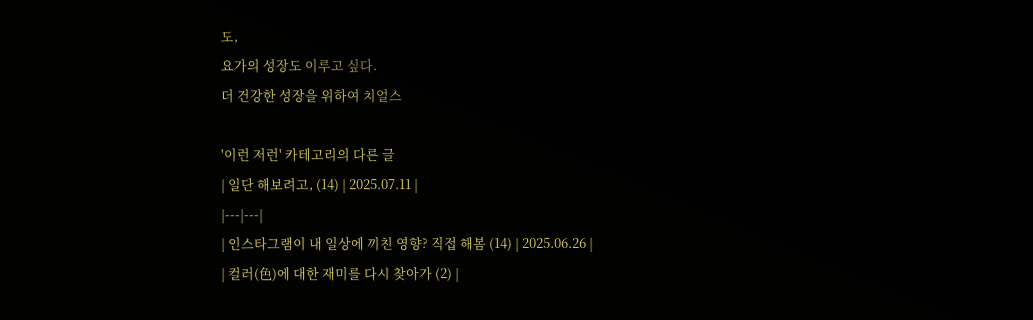도,
요가의 성장도 이루고 싶다.
더 건강한 성장을 위하여 치얼스

'이런 저런' 카테고리의 다른 글
| 일단 해보려고, (14) | 2025.07.11 |
|---|---|
| 인스타그램이 내 일상에 끼친 영향? 직접 해봄 (14) | 2025.06.26 |
| 컬러(色)에 대한 재미를 다시 찾아가 (2) |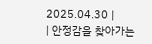2025.04.30 |
| 안정감을 찾아가는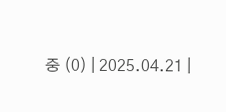중 (0) | 2025.04.21 |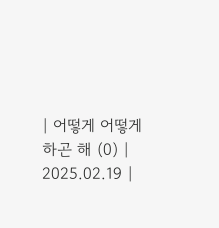| 어떻게 어떻게 하곤 해 (0) | 2025.02.19 |